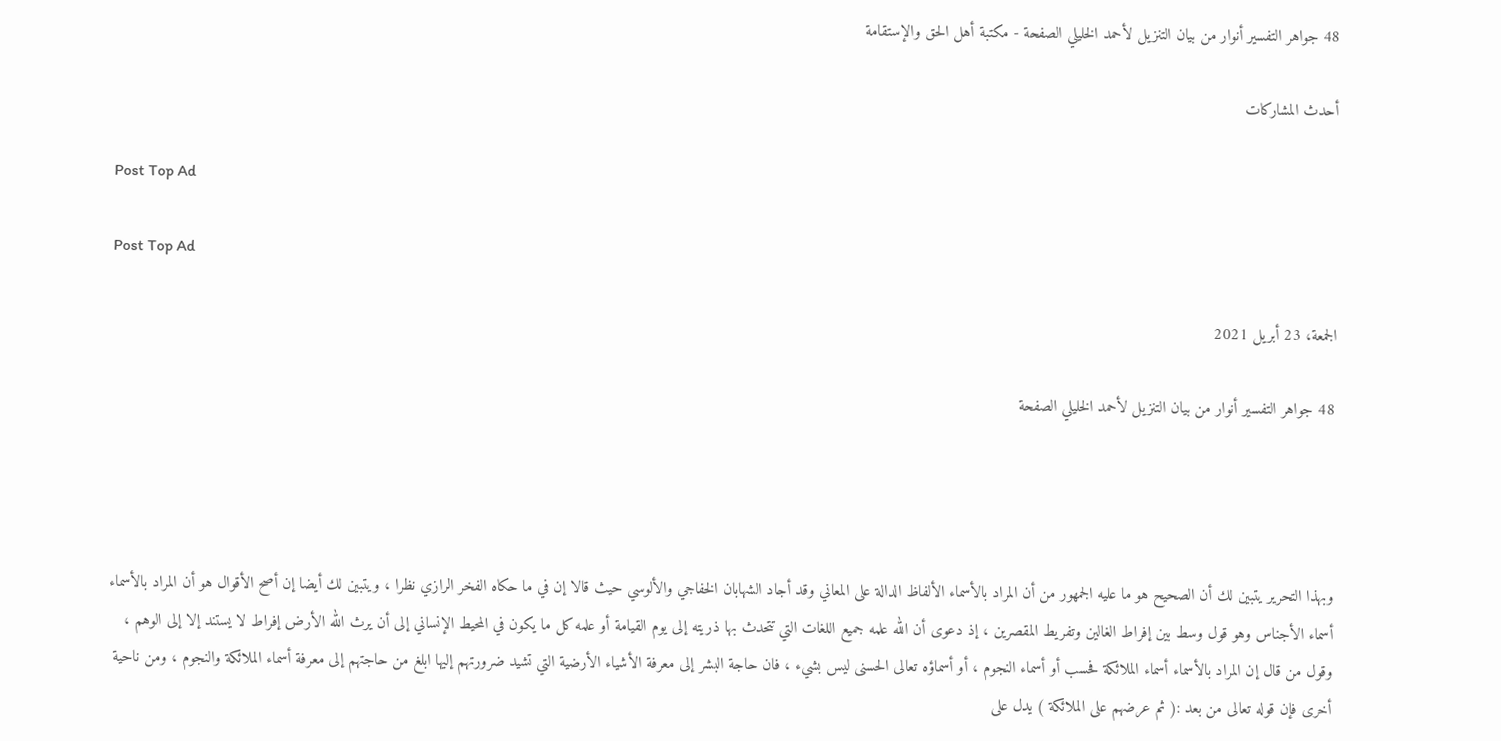48 جواهر التفسير أنوار من بيان التنزيل لأحمد الخليلي الصفحة - مكتبة أهل الحق والإستقامة

أحدث المشاركات

Post Top Ad

Post Top Ad

الجمعة، 23 أبريل 2021

48 جواهر التفسير أنوار من بيان التنزيل لأحمد الخليلي الصفحة




وبهذا التحرير يتبين لك أن الصحيح هو ما عليه الجمهور من أن المراد بالأسماء الألفاظ الدالة على المعاني وقد أجاد الشهابان الخفاجي والألوسي حيث قالا إن في ما حكاه الفخر الرازي نظرا ، ويتبين لك أيضا إن أصح الأقوال هو أن المراد بالأسماء أسماء الأجناس وهو قول وسط بين إفراط الغالين وتفريط المقصرين ، إذ دعوى أن الله علمه جميع اللغات التي تتحدث بها ذريته إلى يوم القيامة أو علمه كل ما يكون في المحيط الإنساني إلى أن يرث الله الأرض إفراط لا يستند إلا إلى الوهم ، وقول من قال إن المراد بالأسماء أسماء الملائكة فحسب أو أسماء النجوم ، أو أسماؤه تعالى الحسنى ليس بشيء ، فان حاجة البشر إلى معرفة الأشياء الأرضية التي تشيد ضرورتهم إليها ابلغ من حاجتهم إلى معرفة أسماء الملائكة والنجوم ، ومن ناحية أخرى فإن قوله تعالى من بعد :( ثم عرضهم على الملائكة ) يدل على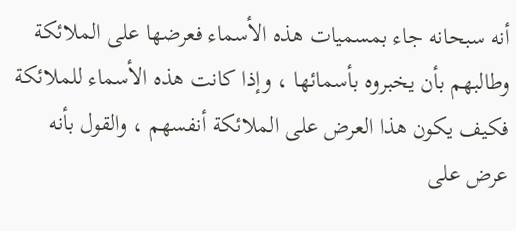أنه سبحانه جاء بمسميات هذه الأسماء فعرضها على الملائكة وطالبهم بأن يخبروه بأسمائها ، وإذا كانت هذه الأسماء للملائكة فكيف يكون هذا العرض على الملائكة أنفسهم ، والقول بأنه عرض على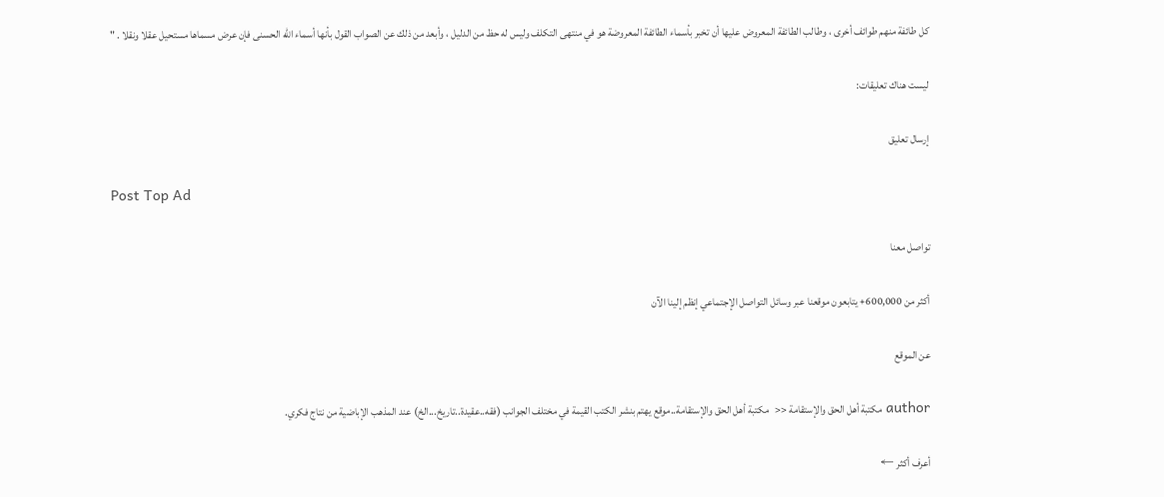كل طائفة منهم طوائف أخرى ، وطالب الطائفة المعروض عليها أن تخبر بأسماء الطائفة المعروضة هو في منتهى التكلف وليس له حظ من الدليل ، وأبعد من ذلك عن الصواب القول بأنها أسماء الله الحسنى فإن عرض مسماها مستحيل عقلا ونقلا . "

ليست هناك تعليقات:

إرسال تعليق

Post Top Ad

تواصل معنا

أكثر من 600,000+ يتابعون موقعنا عبر وسائل التواصل الإجتماعي إنظم إلينا الآن

عن الموقع

author مكتبة أهل الحق والإستقامة <<   مكتبة أهل الحق والإستقامة..موقع يهتم بنشر الكتب القيمة في مختلف الجوانب (فقه..عقيدة..تاريخ...الخ) عند المذهب الإباضية من نتاج فكري.

أعرف أكثر ←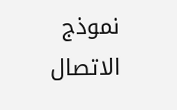نموذج الاتصال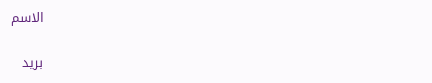الاسم

بريد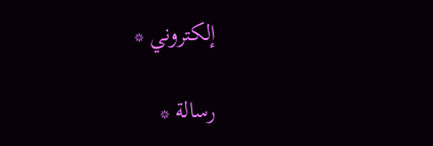إلكتروني *

رسالة *